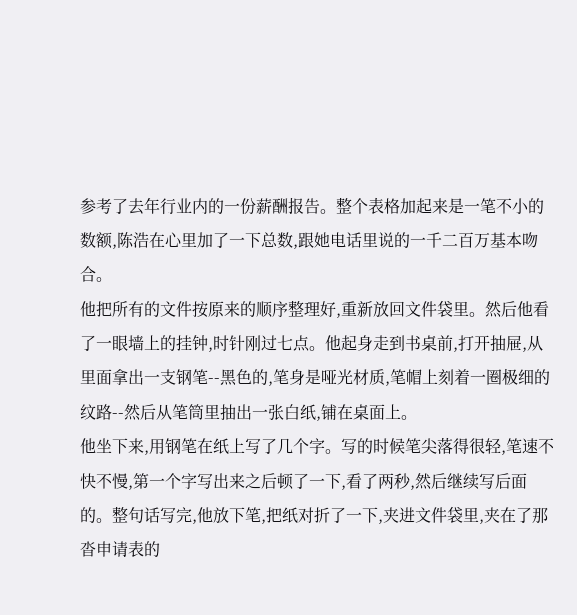参考了去年行业内的一份薪酬报告。整个表格加起来是一笔不小的数额,陈浩在心里加了一下总数,跟她电话里说的一千二百万基本吻合。
他把所有的文件按原来的顺序整理好,重新放回文件袋里。然后他看了一眼墙上的挂钟,时针刚过七点。他起身走到书桌前,打开抽屉,从里面拿出一支钢笔--黑色的,笔身是哑光材质,笔帽上刻着一圈极细的纹路--然后从笔筒里抽出一张白纸,铺在桌面上。
他坐下来,用钢笔在纸上写了几个字。写的时候笔尖落得很轻,笔速不快不慢,第一个字写出来之后顿了一下,看了两秒,然后继续写后面的。整句话写完,他放下笔,把纸对折了一下,夹进文件袋里,夹在了那沓申请表的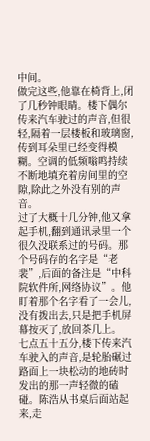中间。
做完这些,他靠在椅背上,闭了几秒钟眼睛。楼下偶尔传来汽车驶过的声音,但很轻,隔着一层楼板和玻璃窗,传到耳朵里已经变得模糊。空调的低频嗡鸣持续不断地填充着房间里的空隙,除此之外没有别的声音。
过了大概十几分钟,他又拿起手机,翻到通讯录里一个很久没联系过的号码。那个号码存的名字是“老裴”,后面的备注是“中科院软件所,网络协议”。他盯着那个名字看了一会儿,没有拨出去,只是把手机屏幕按灭了,放回茶几上。
七点五十五分,楼下传来汽车驶入的声音,是轮胎碾过路面上一块松动的地砖时发出的那一声轻微的磕碰。陈浩从书桌后面站起来,走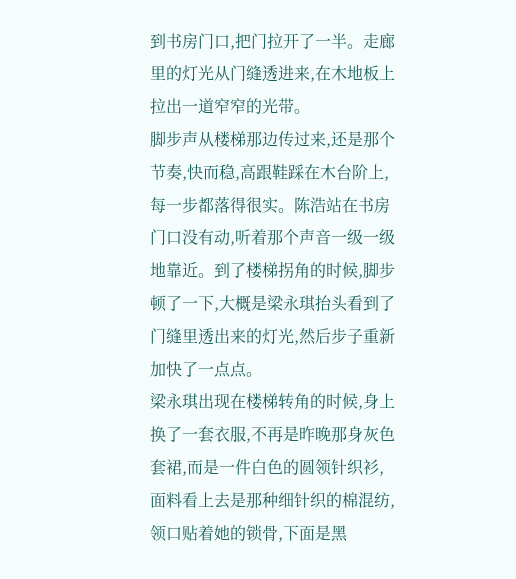到书房门口,把门拉开了一半。走廊里的灯光从门缝透进来,在木地板上拉出一道窄窄的光带。
脚步声从楼梯那边传过来,还是那个节奏,快而稳,高跟鞋踩在木台阶上,每一步都落得很实。陈浩站在书房门口没有动,听着那个声音一级一级地靠近。到了楼梯拐角的时候,脚步顿了一下,大概是梁永琪抬头看到了门缝里透出来的灯光,然后步子重新加快了一点点。
梁永琪出现在楼梯转角的时候,身上换了一套衣服,不再是昨晚那身灰色套裙,而是一件白色的圆领针织衫,面料看上去是那种细针织的棉混纺,领口贴着她的锁骨,下面是黑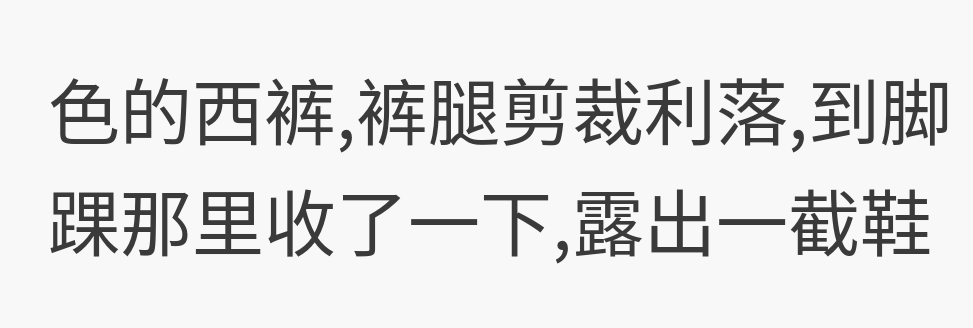色的西裤,裤腿剪裁利落,到脚踝那里收了一下,露出一截鞋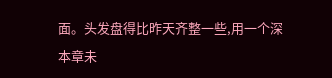面。头发盘得比昨天齐整一些,用一个深
本章未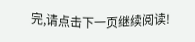完,请点击下一页继续阅读!